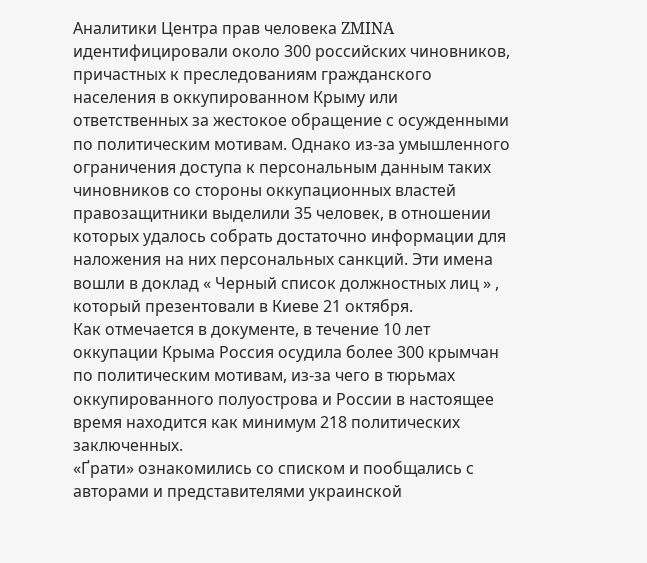Аналитики Центра прав человека ZMINA идентифицировали около 300 российских чиновников, причастных к преследованиям гражданского населения в оккупированном Крыму или ответственных за жестокое обращение с осужденными по политическим мотивам. Однако из-за умышленного ограничения доступа к персональным данным таких чиновников со стороны оккупационных властей правозащитники выделили 35 человек, в отношении которых удалось собрать достаточно информации для наложения на них персональных санкций. Эти имена вошли в доклад « Черный список должностных лиц » , который презентовали в Киеве 21 октября.
Как отмечается в документе, в течение 10 лет оккупации Крыма Россия осудила более 300 крымчан по политическим мотивам, из-за чего в тюрьмах оккупированного полуострова и России в настоящее время находится как минимум 218 политических заключенных.
«Ґрати» ознакомились со списком и пообщались с авторами и представителями украинской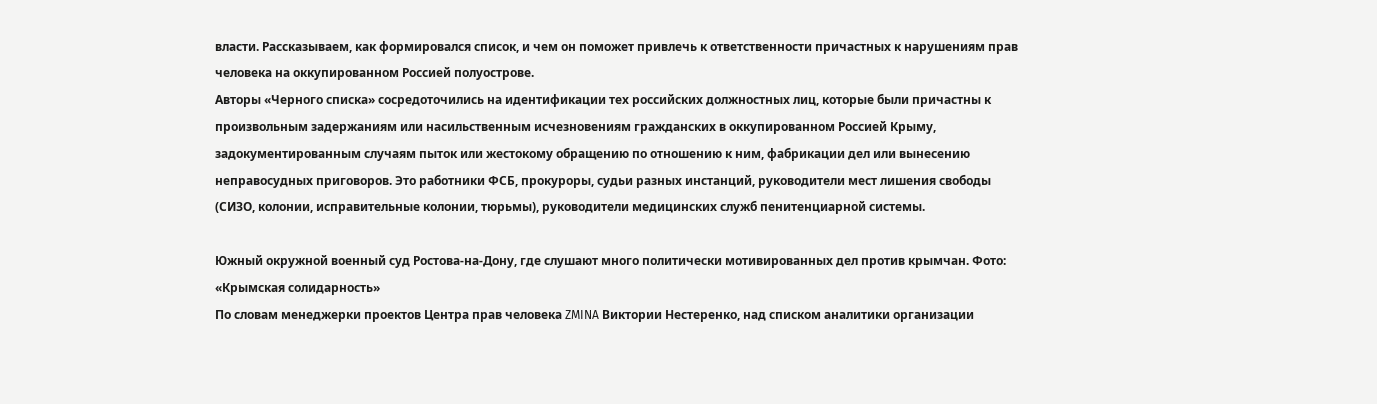власти. Рассказываем, как формировался список, и чем он поможет привлечь к ответственности причастных к нарушениям прав человека на оккупированном Россией полуострове.
Авторы «Черного списка» сосредоточились на идентификации тех российских должностных лиц, которые были причастны к произвольным задержаниям или насильственным исчезновениям гражданских в оккупированном Россией Крыму, задокументированным случаям пыток или жестокому обращению по отношению к ним, фабрикации дел или вынесению неправосудных приговоров. Это работники ФСБ, прокуроры, судьи разных инстанций, руководители мест лишения свободы (СИЗО, колонии, исправительные колонии, тюрьмы), руководители медицинских служб пенитенциарной системы.

Южный окружной военный суд Ростова-на-Дону, где слушают много политически мотивированных дел против крымчан. Фото: «Крымская солидарность»
По словам менеджерки проектов Центра прав человека ZMINA Виктории Нестеренко, над списком аналитики организации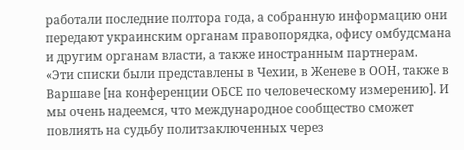работали последние полтора года, а собранную информацию они передают украинским органам правопорядка, офису омбудсмана и другим органам власти, а также иностранным партнерам.
«Эти списки были представлены в Чехии, в Женеве в ООН, также в Варшаве [на конференции ОБСЕ по человеческому измерению]. И мы очень надеемся, что международное сообщество сможет повлиять на судьбу политзаключенных через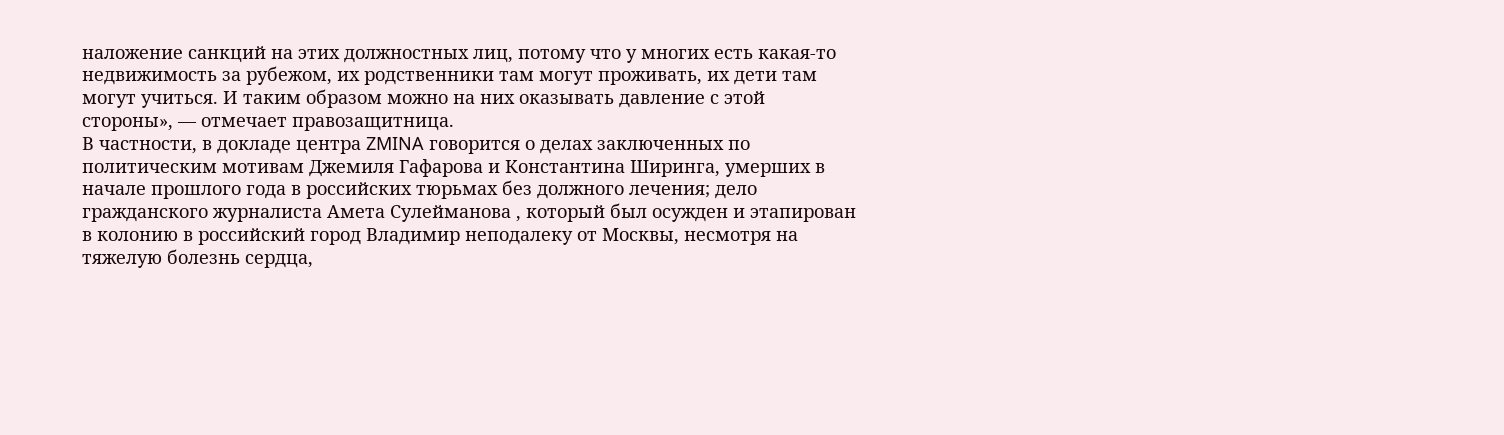наложение санкций на этих должностных лиц, потому что у многих есть какая-то недвижимость за рубежом, их родственники там могут проживать, их дети там могут учиться. И таким образом можно на них оказывать давление с этой стороны», — отмечает правозащитница.
В частности, в докладе центра ZMINA говорится о делах заключенных по политическим мотивам Джемиля Гафарова и Константина Ширинга, умерших в начале прошлого года в российских тюрьмах без должного лечения; дело гражданского журналиста Амета Сулейманова , который был осужден и этапирован в колонию в российский город Владимир неподалеку от Москвы, несмотря на тяжелую болезнь сердца,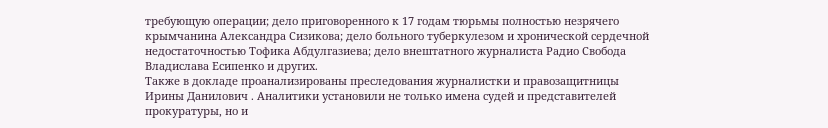требующую операции; дело приговоренного к 17 годам тюрьмы полностью незрячего крымчанина Александра Сизикова; дело больного туберкулезом и хронической сердечной недостаточностью Тофика Абдулгазиева; дело внештатного журналиста Радио Свобода Владислава Есипенко и других.
Также в докладе проанализированы преследования журналистки и правозащитницы Ирины Данилович . Аналитики установили не только имена судей и представителей прокуратуры, но и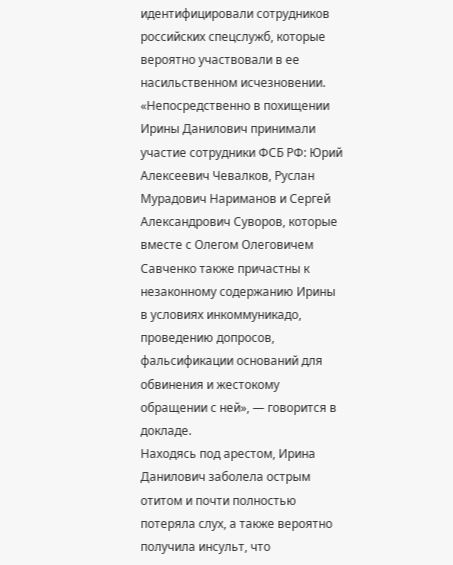идентифицировали сотрудников российских спецслужб, которые вероятно участвовали в ее насильственном исчезновении.
«Непосредственно в похищении Ирины Данилович принимали участие сотрудники ФСБ РФ: Юрий Алексеевич Чевалков, Руслан Мурадович Нариманов и Сергей Александрович Суворов, которые вместе с Олегом Олеговичем Савченко также причастны к незаконному содержанию Ирины в условиях инкоммуникадо, проведению допросов, фальсификации оснований для обвинения и жестокому обращении с ней», — говорится в докладе.
Находясь под арестом, Ирина Данилович заболела острым отитом и почти полностью потеряла слух, а также вероятно получила инсульт, что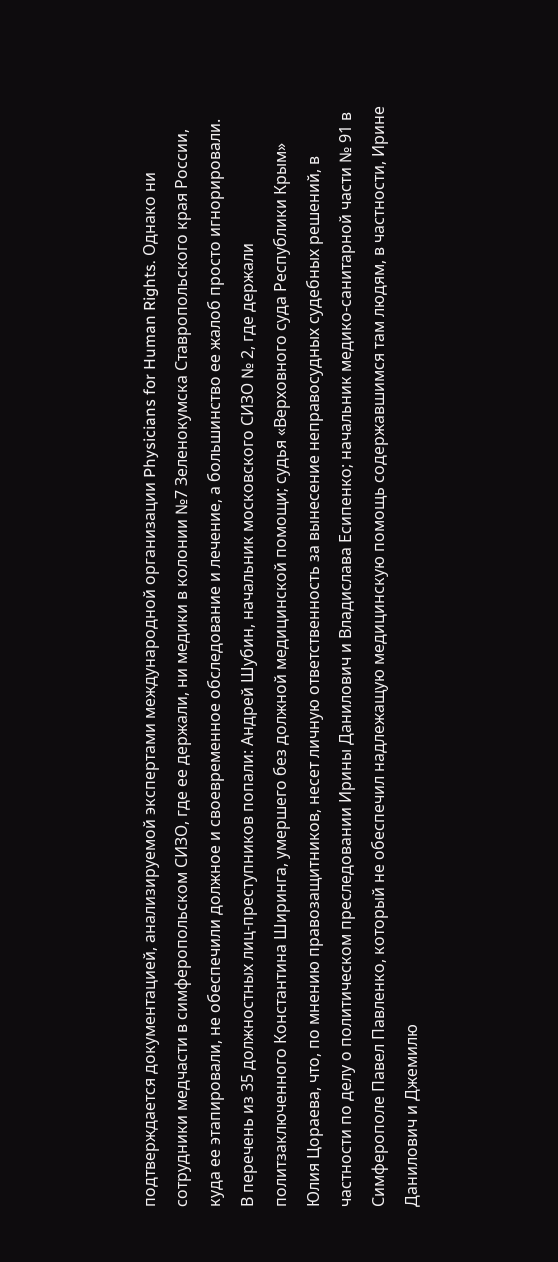подтверждается документацией, анализируемой экспертами международной организации Physicians for Human Rights. Однако ни сотрудники медчасти в симферопольском СИЗО, где ее держали, ни медики в колонии №7 Зеленокумска Ставропольского края России, куда ее этапировали, не обеспечили должное и своевременное обследование и лечение, а большинство ее жалоб просто игнорировали.
В перечень из 35 должностных лиц-преступников попали: Андрей Шубин, начальник московского СИЗО № 2, где держали политзаключенного Константина Ширинга, умершего без должной медицинской помощи; судья «Верховного суда Республики Крым» Юлия Цораева, что, по мнению правозащитников, несет личную ответственность за вынесение неправосудных судебных решений, в частности по делу о политическом преследовании Ирины Данилович и Владислава Есипенко; начальник медико-санитарной части № 91 в Симферополе Павел Павленко, который не обеспечил надлежащую медицинскую помощь содержавшимся там людям, в частности, Ирине Данилович и Джемилю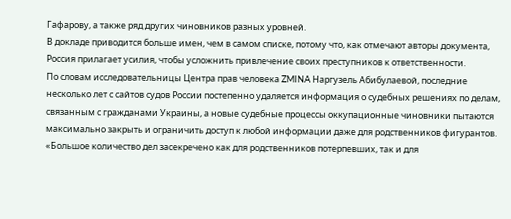Гафарову, а также ряд других чиновников разных уровней.
В докладе приводится больше имен, чем в самом списке, потому что, как отмечают авторы документа, Россия прилагает усилия, чтобы усложнить привлечение своих преступников к ответственности.
По словам исследовательницы Центра прав человека ZMINA Наргузель Абибулаевой, последние несколько лет с сайтов судов России постепенно удаляется информация о судебных решениях по делам, связанным с гражданами Украины, а новые судебные процессы оккупационные чиновники пытаются максимально закрыть и ограничить доступ к любой информации даже для родственников фигурантов.
«Большое количество дел засекречено как для родственников потерпевших, так и для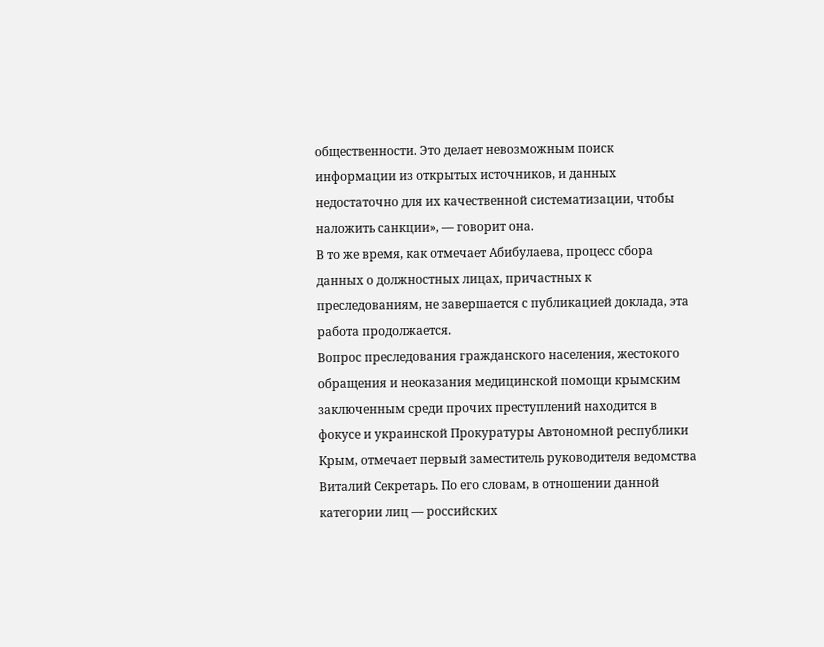общественности. Это делает невозможным поиск информации из открытых источников, и данных недостаточно для их качественной систематизации, чтобы наложить санкции», — говорит она.
В то же время, как отмечает Абибулаева, процесс сбора данных о должностных лицах, причастных к преследованиям, не завершается с публикацией доклада, эта работа продолжается.
Вопрос преследования гражданского населения, жестокого обращения и неоказания медицинской помощи крымским заключенным среди прочих преступлений находится в фокусе и украинской Прокуратуры Автономной республики Крым, отмечает первый заместитель руководителя ведомства Виталий Секретарь. По его словам, в отношении данной категории лиц — российских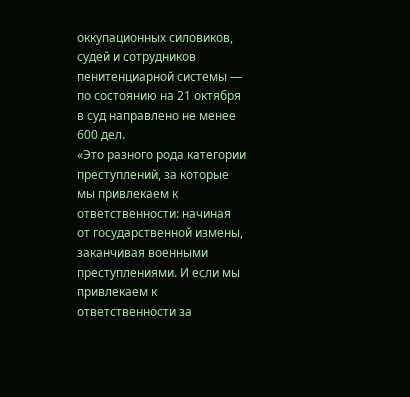оккупационных силовиков, судей и сотрудников пенитенциарной системы — по состоянию на 21 октября в суд направлено не менее 600 дел.
«Это разного рода категории преступлений, за которые мы привлекаем к ответственности: начиная от государственной измены, заканчивая военными преступлениями. И если мы привлекаем к ответственности за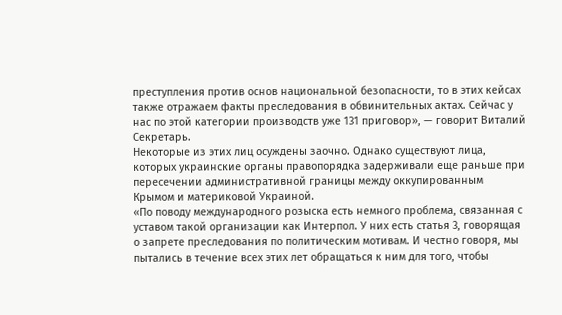преступления против основ национальной безопасности, то в этих кейсах также отражаем факты преследования в обвинительных актах. Сейчас у нас по этой категории производств уже 131 приговор», — говорит Виталий Секретарь.
Некоторые из этих лиц осуждены заочно. Однако существуют лица, которых украинские органы правопорядка задерживали еще раньше при пересечении административной границы между оккупированным Крымом и материковой Украиной.
«По поводу международного розыска есть немного проблема, связанная с уставом такой организации как Интерпол. У них есть статья 3, говорящая о запрете преследования по политическим мотивам. И честно говоря, мы пытались в течение всех этих лет обращаться к ним для того, чтобы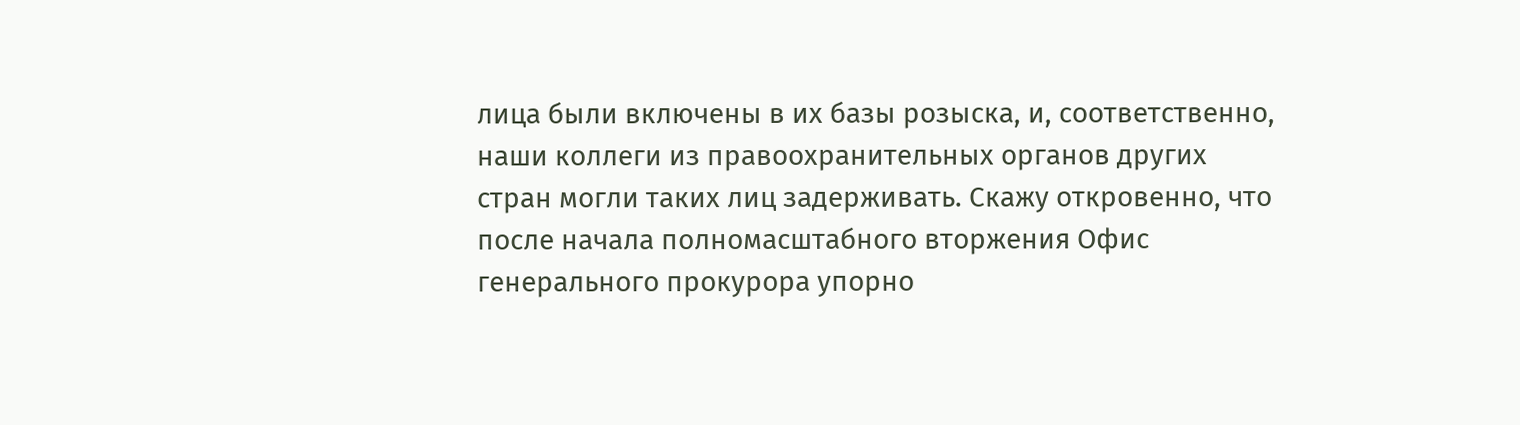лица были включены в их базы розыска, и, соответственно, наши коллеги из правоохранительных органов других стран могли таких лиц задерживать. Скажу откровенно, что после начала полномасштабного вторжения Офис генерального прокурора упорно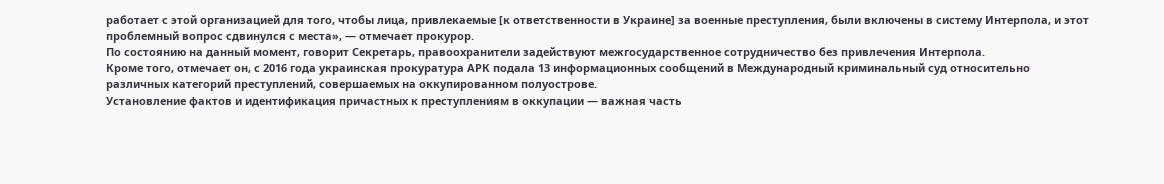работает с этой организацией для того, чтобы лица, привлекаемые [к ответственности в Украине] за военные преступления, были включены в систему Интерпола, и этот проблемный вопрос сдвинулся с места», — отмечает прокурор.
По состоянию на данный момент, говорит Секретарь, правоохранители задействуют межгосударственное сотрудничество без привлечения Интерпола.
Кроме того, отмечает он, с 2016 года украинская прокуратура АРК подала 13 информационных сообщений в Международный криминальный суд относительно различных категорий преступлений, совершаемых на оккупированном полуострове.
Установление фактов и идентификация причастных к преступлениям в оккупации — важная часть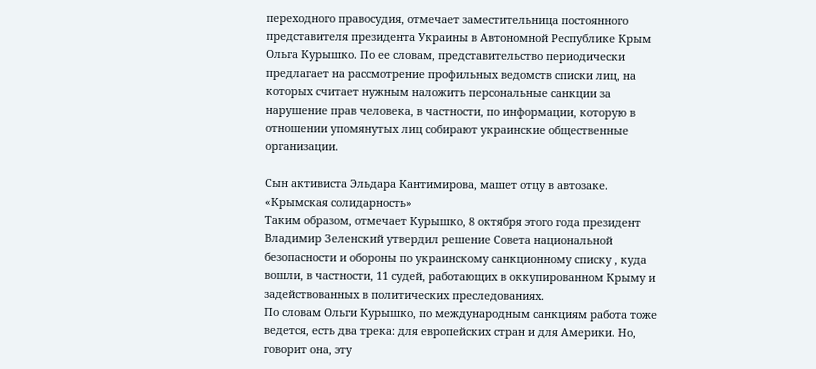переходного правосудия, отмечает заместительница постоянного представителя президента Украины в Автономной Республике Крым Ольга Курышко. По ее словам, представительство периодически предлагает на рассмотрение профильных ведомств списки лиц, на которых считает нужным наложить персональные санкции за нарушение прав человека, в частности, по информации, которую в отношении упомянутых лиц собирают украинские общественные организации.

Сын активиста Эльдара Кантимирова, машет отцу в автозаке. «Крымская солидарность»
Таким образом, отмечает Курышко, 8 октября этого года президент Владимир Зеленский утвердил решение Совета национальной безопасности и обороны по украинскому санкционному списку , куда вошли, в частности, 11 судей, работающих в оккупированном Крыму и задействованных в политических преследованиях.
По словам Ольги Курышко, по международным санкциям работа тоже ведется, есть два трека: для европейских стран и для Америки. Но, говорит она, эту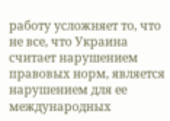работу усложняет то, что не все, что Украина считает нарушением правовых норм, является нарушением для ее международных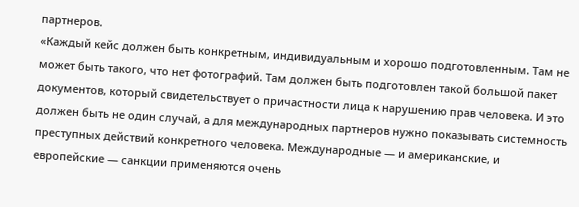партнеров.
«Каждый кейс должен быть конкретным, индивидуальным и хорошо подготовленным. Там не может быть такого, что нет фотографий. Там должен быть подготовлен такой большой пакет документов, который свидетельствует о причастности лица к нарушению прав человека. И это должен быть не один случай, а для международных партнеров нужно показывать системность преступных действий конкретного человека. Международные — и американские, и европейские — санкции применяются очень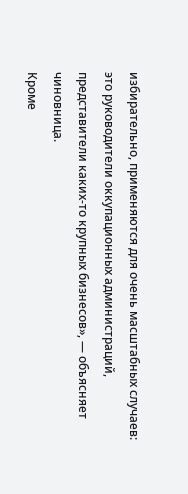избирательно, применяются для очень масштабных случаев: это руководители оккупационных администраций, представители каких-то крупных бизнесов», — объясняет чиновница.
Кроме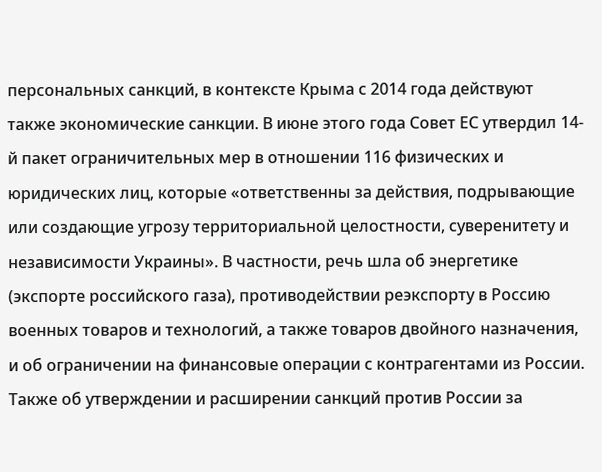персональных санкций, в контексте Крыма с 2014 года действуют также экономические санкции. В июне этого года Совет ЕС утвердил 14-й пакет ограничительных мер в отношении 116 физических и юридических лиц, которые «ответственны за действия, подрывающие или создающие угрозу территориальной целостности, суверенитету и независимости Украины». В частности, речь шла об энергетике (экспорте российского газа), противодействии реэкспорту в Россию военных товаров и технологий, а также товаров двойного назначения, и об ограничении на финансовые операции с контрагентами из России.
Также об утверждении и расширении санкций против России за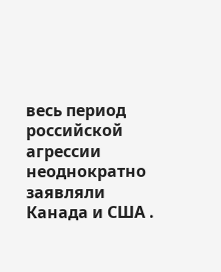весь период российской агрессии неоднократно заявляли Канада и США .